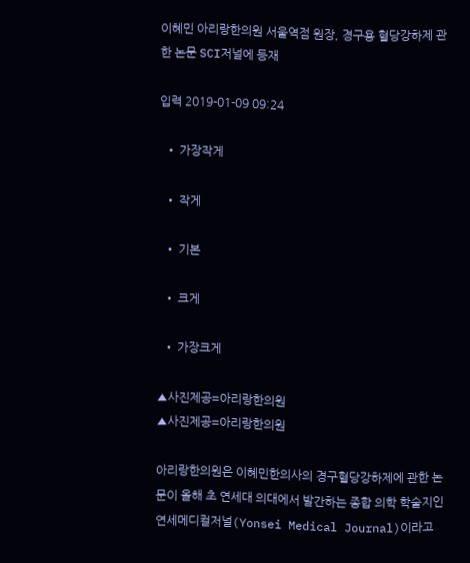이혜민 아리랑한의원 서울역점 원장, 경구용 혈당강하제 관한 논문 SCI저널에 등재

입력 2019-01-09 09:24

  • 가장작게

  • 작게

  • 기본

  • 크게

  • 가장크게

▲사진제공=아리랑한의원
▲사진제공=아리랑한의원

아리랑한의원은 이혜민한의사의 경구혈당강하제에 관한 논문이 올해 초 연세대 의대에서 발간하는 종합 의학 학술지인 연세메디컬저널(Yonsei Medical Journal)이라고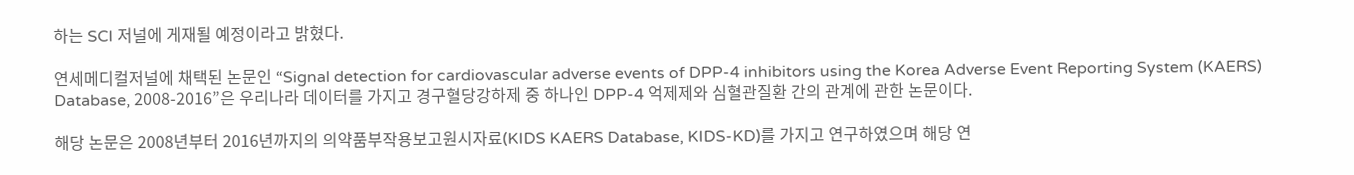하는 SCI 저널에 게재될 예정이라고 밝혔다.

연세메디컬저널에 채택된 논문인 “Signal detection for cardiovascular adverse events of DPP-4 inhibitors using the Korea Adverse Event Reporting System (KAERS) Database, 2008-2016”은 우리나라 데이터를 가지고 경구혈당강하제 중 하나인 DPP-4 억제제와 심혈관질환 간의 관계에 관한 논문이다.

해당 논문은 2008년부터 2016년까지의 의약품부작용보고원시자료(KIDS KAERS Database, KIDS-KD)를 가지고 연구하였으며 해당 연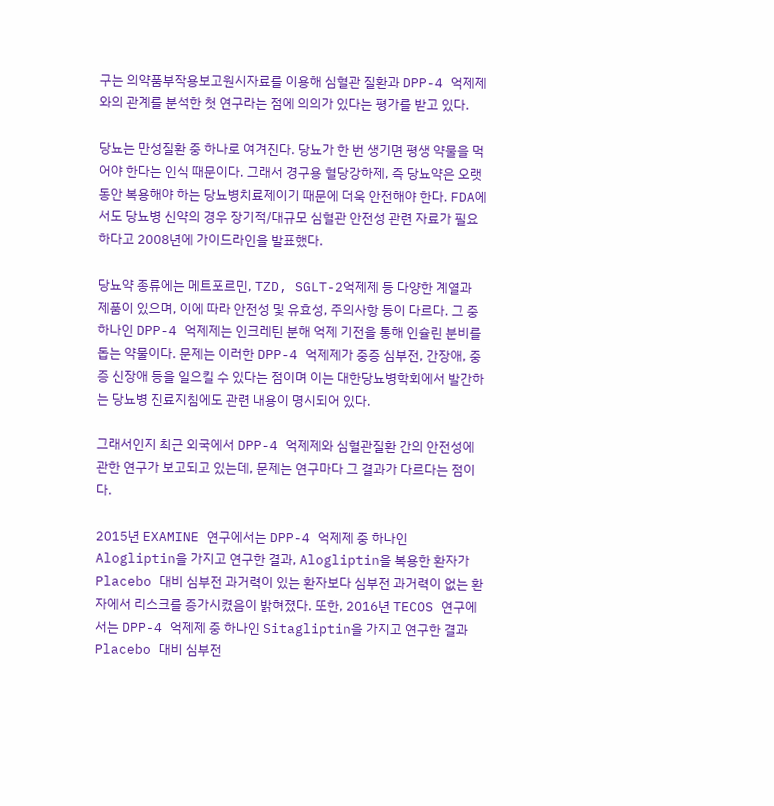구는 의약품부작용보고원시자료를 이용해 심혈관 질환과 DPP-4 억제제와의 관계를 분석한 첫 연구라는 점에 의의가 있다는 평가를 받고 있다.

당뇨는 만성질환 중 하나로 여겨진다. 당뇨가 한 번 생기면 평생 약물을 먹어야 한다는 인식 때문이다. 그래서 경구용 혈당강하제, 즉 당뇨약은 오랫동안 복용해야 하는 당뇨병치료제이기 때문에 더욱 안전해야 한다. FDA에서도 당뇨병 신약의 경우 장기적/대규모 심혈관 안전성 관련 자료가 필요하다고 2008년에 가이드라인을 발표했다.

당뇨약 종류에는 메트포르민, TZD, SGLT-2억제제 등 다양한 계열과 제품이 있으며, 이에 따라 안전성 및 유효성, 주의사항 등이 다르다. 그 중 하나인 DPP-4 억제제는 인크레틴 분해 억제 기전을 통해 인슐린 분비를 돕는 약물이다. 문제는 이러한 DPP-4 억제제가 중증 심부전, 간장애, 중증 신장애 등을 일으킬 수 있다는 점이며 이는 대한당뇨병학회에서 발간하는 당뇨병 진료지침에도 관련 내용이 명시되어 있다.

그래서인지 최근 외국에서 DPP-4 억제제와 심혈관질환 간의 안전성에 관한 연구가 보고되고 있는데, 문제는 연구마다 그 결과가 다르다는 점이다.

2015년 EXAMINE 연구에서는 DPP-4 억제제 중 하나인 Alogliptin을 가지고 연구한 결과, Alogliptin을 복용한 환자가 Placebo 대비 심부전 과거력이 있는 환자보다 심부전 과거력이 없는 환자에서 리스크를 증가시켰음이 밝혀졌다. 또한, 2016년 TECOS 연구에서는 DPP-4 억제제 중 하나인 Sitagliptin을 가지고 연구한 결과 Placebo 대비 심부전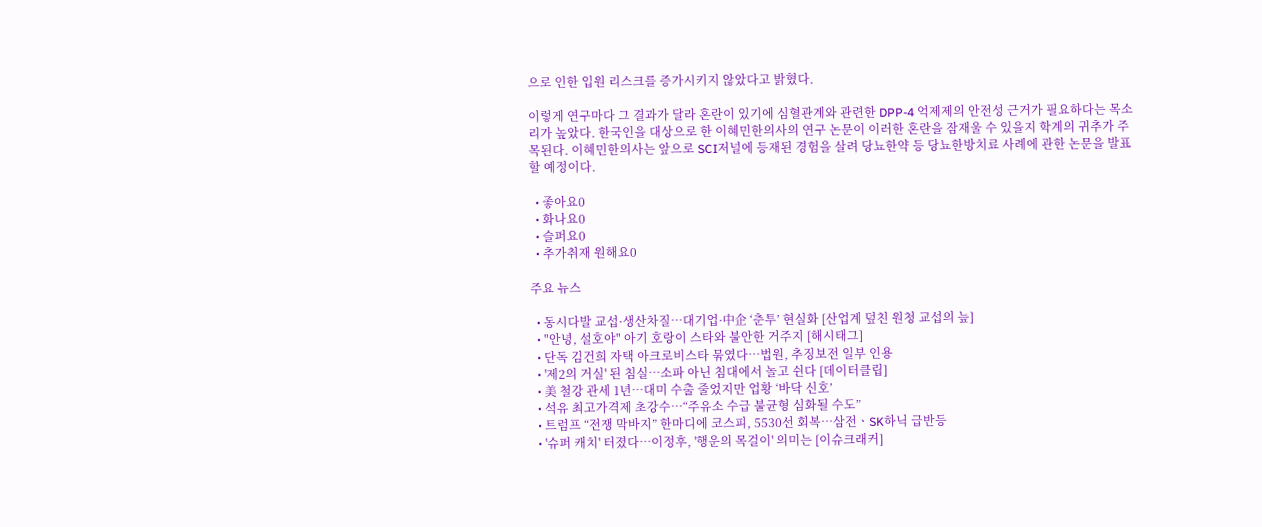으로 인한 입원 리스크를 증가시키지 않았다고 밝혔다.

이렇게 연구마다 그 결과가 달라 혼란이 있기에 심혈관계와 관련한 DPP-4 억제제의 안전성 근거가 필요하다는 목소리가 높았다. 한국인을 대상으로 한 이혜민한의사의 연구 논문이 이러한 혼란을 잠재울 수 있을지 학계의 귀추가 주목된다. 이혜민한의사는 앞으로 SCI저널에 등재된 경험을 살려 당뇨한약 등 당뇨한방치료 사례에 관한 논문을 발표할 예정이다.

  • 좋아요0
  • 화나요0
  • 슬퍼요0
  • 추가취재 원해요0

주요 뉴스

  • 동시다발 교섭·생산차질…대기업·中企 ‘춘투’ 현실화 [산업계 덮친 원청 교섭의 늪]
  • "안녕, 설호야" 아기 호랑이 스타와 불안한 거주지 [해시태그]
  • 단독 김건희 자택 아크로비스타 묶였다…법원, 추징보전 일부 인용
  • '제2의 거실' 된 침실…소파 아닌 침대에서 놀고 쉰다 [데이터클립]
  • 美 철강 관세 1년…대미 수출 줄었지만 업황 ‘바닥 신호’
  • 석유 최고가격제 초강수…“주유소 수급 불균형 심화될 수도”
  • 트럼프 “전쟁 막바지” 한마디에 코스피, 5530선 회복⋯삼전ㆍSK하닉 급반등
  • '슈퍼 캐치' 터졌다⋯이정후, '행운의 목걸이' 의미는 [이슈크래커]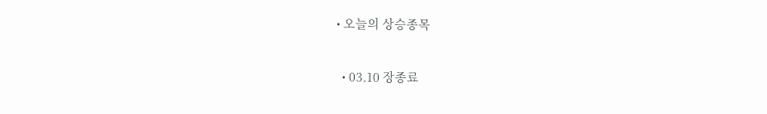• 오늘의 상승종목

  • 03.10 장종료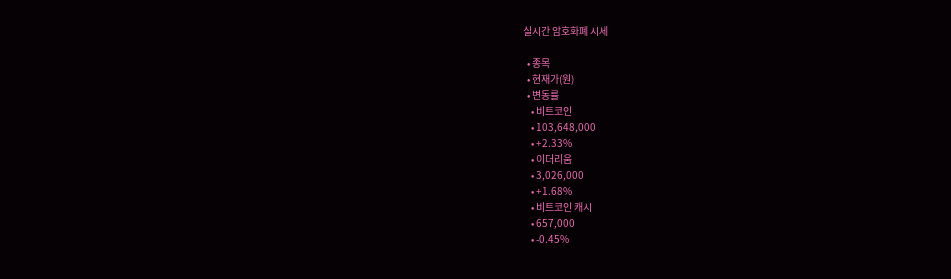실시간 암호화폐 시세

  • 종목
  • 현재가(원)
  • 변동률
    • 비트코인
    • 103,648,000
    • +2.33%
    • 이더리움
    • 3,026,000
    • +1.68%
    • 비트코인 캐시
    • 657,000
    • -0.45%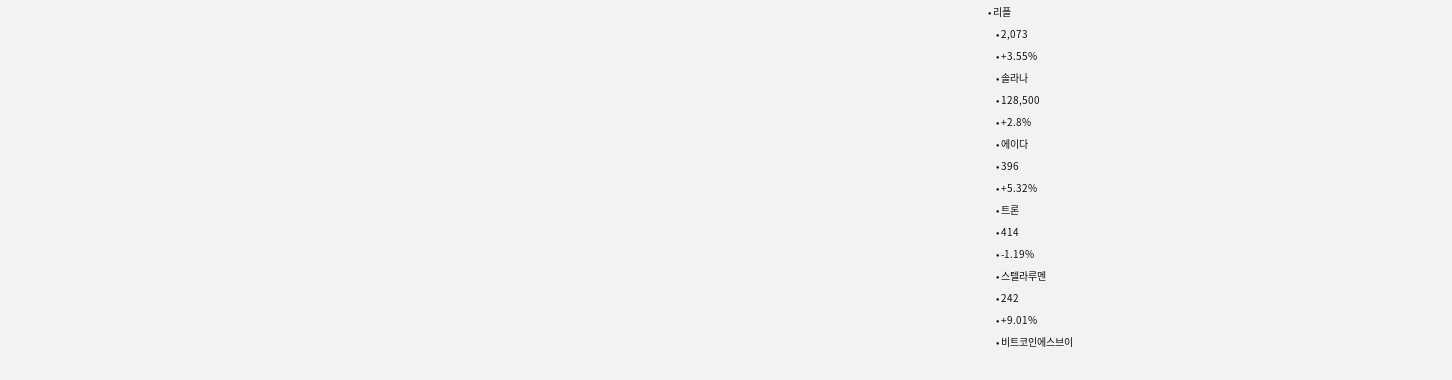• 리플
    • 2,073
    • +3.55%
    • 솔라나
    • 128,500
    • +2.8%
    • 에이다
    • 396
    • +5.32%
    • 트론
    • 414
    • -1.19%
    • 스텔라루멘
    • 242
    • +9.01%
    • 비트코인에스브이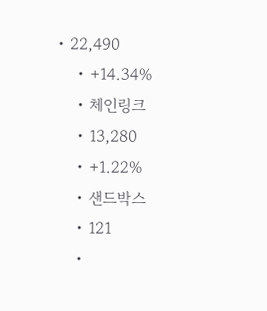• 22,490
    • +14.34%
    • 체인링크
    • 13,280
    • +1.22%
    • 샌드박스
    • 121
    •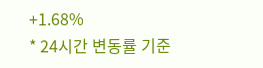+1.68%
* 24시간 변동률 기준